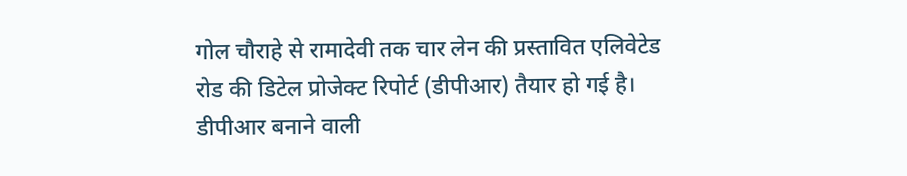गोल चौराहे से रामादेवी तक चार लेन की प्रस्तावित एलिवेटेड रोड की डिटेल प्रोजेक्ट रिपोर्ट (डीपीआर) तैयार हो गई है। डीपीआर बनाने वाली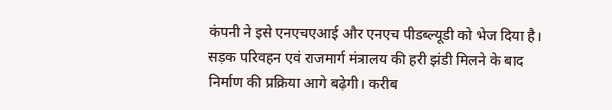कंपनी ने इसे एनएचएआई और एनएच पीडब्ल्यूडी को भेज दिया है। सड़क परिवहन एवं राजमार्ग मंत्रालय की हरी झंडी मिलने के बाद निर्माण की प्रक्रिया आगे बढ़ेगी। करीब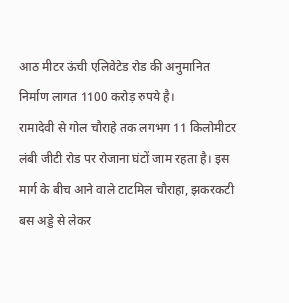आठ मीटर ऊंची एलिवेटेड रोड की अनुमानित निर्माण लागत 1100 करोड़ रुपये है।
रामादेवी से गोल चौराहे तक लगभग 11 किलोमीटर लंबी जीटी रोड पर रोजाना घंटों जाम रहता है। इस मार्ग के बीच आने वाले टाटमिल चौराहा, झकरकटी बस अड्डे से लेकर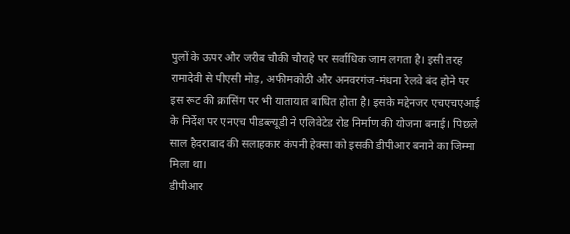पुलों के ऊपर और जरीब चौकी चौराहे पर सर्वाधिक जाम लगता है। इसी तरह रामादेवी से पीएसी मोड़, अफीमकोठी और अनवरगंज-मंधना रेलवे बंद होने पर इस रूट की क्रासिंग पर भी यातायात बाधित होता है। इसके मद्देनजर एचएचएआई के निर्देश पर एनएच पीडब्ल्यूडी ने एलिवेटेड रोड निर्माण की योजना बनाई। पिछले साल हैदराबाद की सलाहकार कंपनी हेक्सा को इसकी डीपीआर बनाने का जिम्मा मिला था।
डीपीआर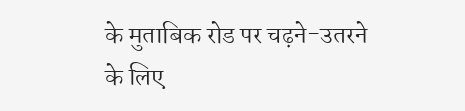के मुताबिक रोड पर चढ़ने-उतरने के लिए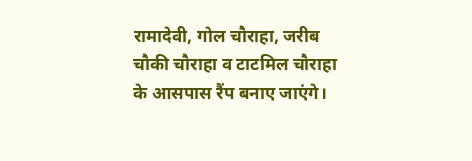रामादेवी, गोल चौराहा, जरीब चौकी चौराहा व टाटमिल चौराहा के आसपास रैंप बनाए जाएंगे।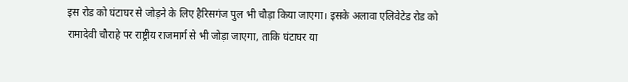इस रोड को घंटाघर से जोड़ने के लिए हैरिसगंज पुल भी चौड़ा किया जाएगा। इसके अलावा एलिवेटेड रोड को रामादेवी चौराहे पर राष्ट्रीय राजमार्ग से भी जोड़ा जाएगा, ताकि घंटाघर या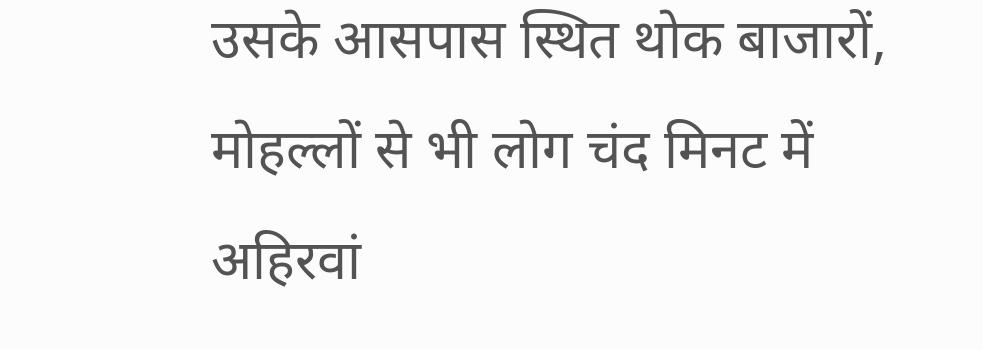उसके आसपास स्थित थोक बाजारों, मोहल्लों से भी लोग चंद मिनट में अहिरवां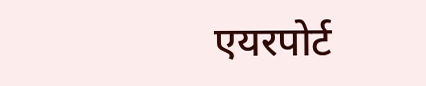एयरपोर्ट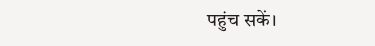पहुंच सकें।